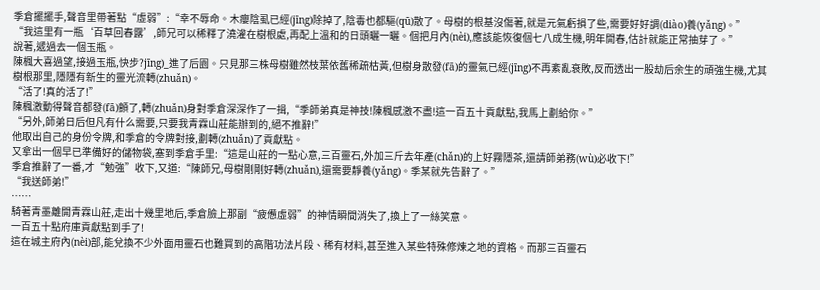季倉擺擺手,聲音里帶著點“虛弱”:“幸不辱命。木癭陰虱已經(jīng)除掉了,陰毒也都驅(qū)散了。母樹的根基沒傷著,就是元氣虧損了些,需要好好調(diào)養(yǎng)。”
“我這里有一瓶‘百草回春露’,師兄可以稀釋了澆灌在樹根處,再配上溫和的日頭曬一曬。個把月內(nèi),應該能恢復個七八成生機,明年開春,估計就能正常抽芽了。”
說著,遞過去一個玉瓶。
陳楓大喜過望,接過玉瓶,快步?jīng)_進了后園。只見那三株母樹雖然枝葉依舊稀疏枯黃,但樹身散發(fā)的靈氣已經(jīng)不再紊亂衰敗,反而透出一股劫后余生的頑強生機,尤其樹根那里,隱隱有新生的靈光流轉(zhuǎn)。
“活了!真的活了!”
陳楓激動得聲音都發(fā)顫了,轉(zhuǎn)身對季倉深深作了一揖,“季師弟真是神技!陳楓感激不盡!這一百五十貢獻點,我馬上劃給你。”
“另外,師弟日后但凡有什么需要,只要我青霖山莊能辦到的,絕不推辭!”
他取出自己的身份令牌,和季倉的令牌對接,劃轉(zhuǎn)了貢獻點。
又拿出一個早已準備好的儲物袋,塞到季倉手里:“這是山莊的一點心意,三百靈石,外加三斤去年產(chǎn)的上好霧隱茶,還請師弟務(wù)必收下!”
季倉推辭了一番,才“勉強”收下,又道:“陳師兄,母樹剛剛好轉(zhuǎn),還需要靜養(yǎng)。季某就先告辭了。”
“我送師弟!”
……
騎著青墨離開青霖山莊,走出十幾里地后,季倉臉上那副“疲憊虛弱”的神情瞬間消失了,換上了一絲笑意。
一百五十點府庫貢獻點到手了!
這在城主府內(nèi)部,能兌換不少外面用靈石也難買到的高階功法片段、稀有材料,甚至進入某些特殊修煉之地的資格。而那三百靈石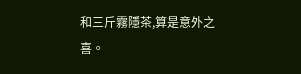和三斤霧隱茶,算是意外之喜。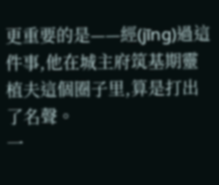更重要的是——經(jīng)過這件事,他在城主府筑基期靈植夫這個圈子里,算是打出了名聲。
一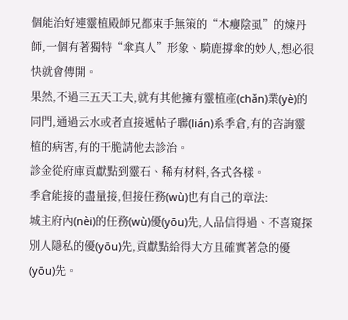個能治好連靈植殿師兄都束手無策的“木癭陰虱”的煉丹師,一個有著獨特“傘真人”形象、騎鹿撐傘的妙人,想必很快就會傳開。
果然,不過三五天工夫,就有其他擁有靈植產(chǎn)業(yè)的同門,通過云水或者直接遞帖子聯(lián)系季倉,有的咨詢靈植的病害,有的干脆請他去診治。
診金從府庫貢獻點到靈石、稀有材料,各式各樣。
季倉能接的盡量接,但接任務(wù)也有自己的章法:
城主府內(nèi)的任務(wù)優(yōu)先,人品信得過、不喜窺探別人隱私的優(yōu)先,貢獻點給得大方且確實著急的優(yōu)先。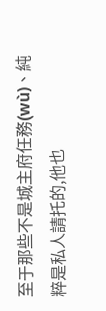至于那些不是城主府任務(wù)、純粹是私人請托的,他也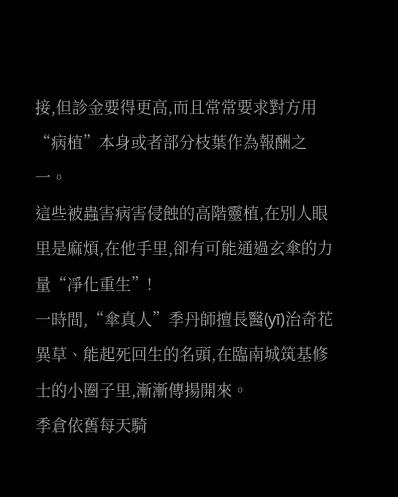接,但診金要得更高,而且常常要求對方用“病植”本身或者部分枝葉作為報酬之一。
這些被蟲害病害侵蝕的高階靈植,在別人眼里是麻煩,在他手里,卻有可能通過玄傘的力量“凈化重生”!
一時間,“傘真人”季丹師擅長醫(yī)治奇花異草、能起死回生的名頭,在臨南城筑基修士的小圈子里,漸漸傳揚開來。
季倉依舊每天騎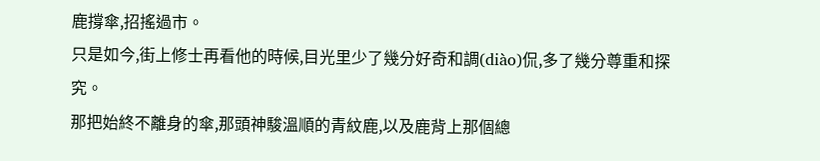鹿撐傘,招搖過市。
只是如今,街上修士再看他的時候,目光里少了幾分好奇和調(diào)侃,多了幾分尊重和探究。
那把始終不離身的傘,那頭神駿溫順的青紋鹿,以及鹿背上那個總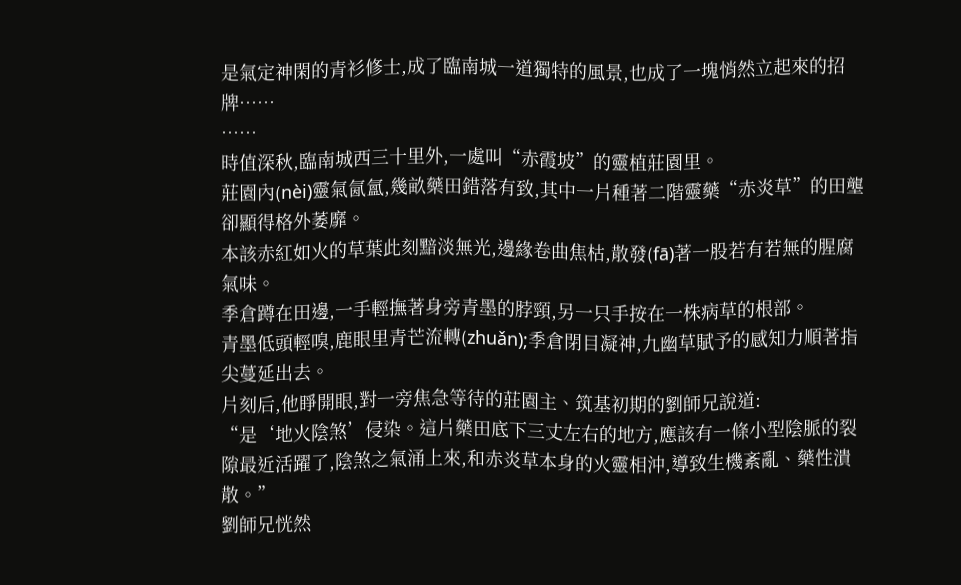是氣定神閑的青衫修士,成了臨南城一道獨特的風景,也成了一塊悄然立起來的招牌……
……
時值深秋,臨南城西三十里外,一處叫“赤霞坡”的靈植莊園里。
莊園內(nèi)靈氣氤氳,幾畝藥田錯落有致,其中一片種著二階靈藥“赤炎草”的田壟卻顯得格外萎靡。
本該赤紅如火的草葉此刻黯淡無光,邊緣卷曲焦枯,散發(fā)著一股若有若無的腥腐氣味。
季倉蹲在田邊,一手輕撫著身旁青墨的脖頸,另一只手按在一株病草的根部。
青墨低頭輕嗅,鹿眼里青芒流轉(zhuǎn);季倉閉目凝神,九幽草賦予的感知力順著指尖蔓延出去。
片刻后,他睜開眼,對一旁焦急等待的莊園主、筑基初期的劉師兄說道:
“是‘地火陰煞’侵染。這片藥田底下三丈左右的地方,應該有一條小型陰脈的裂隙最近活躍了,陰煞之氣涌上來,和赤炎草本身的火靈相沖,導致生機紊亂、藥性潰散。”
劉師兄恍然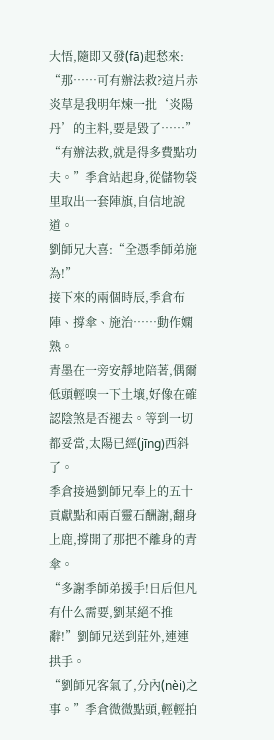大悟,隨即又發(fā)起愁來:
“那……可有辦法救?這片赤炎草是我明年煉一批‘炎陽丹’的主料,要是毀了……”
“有辦法救,就是得多費點功夫。”季倉站起身,從儲物袋里取出一套陣旗,自信地說道。
劉師兄大喜:“全憑季師弟施為!”
接下來的兩個時辰,季倉布陣、撐傘、施治……動作嫻熟。
青墨在一旁安靜地陪著,偶爾低頭輕嗅一下土壤,好像在確認陰煞是否褪去。等到一切都妥當,太陽已經(jīng)西斜了。
季倉接過劉師兄奉上的五十貢獻點和兩百靈石酬謝,翻身上鹿,撐開了那把不離身的青傘。
“多謝季師弟援手!日后但凡有什么需要,劉某絕不推辭!”劉師兄送到莊外,連連拱手。
“劉師兄客氣了,分內(nèi)之事。”季倉微微點頭,輕輕拍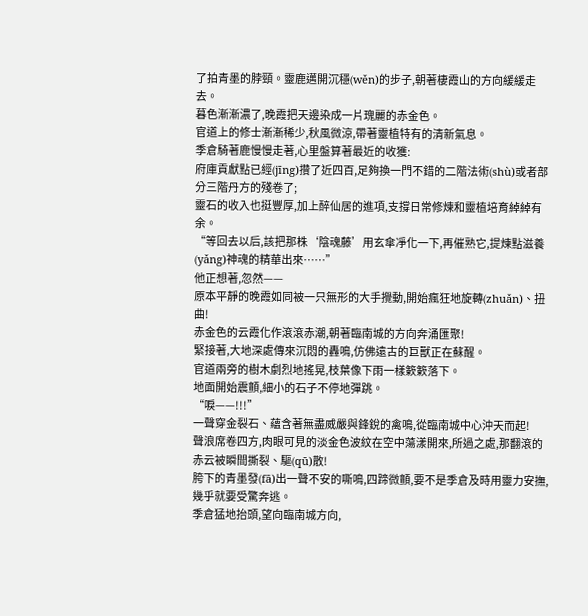了拍青墨的脖頸。靈鹿邁開沉穩(wěn)的步子,朝著棲霞山的方向緩緩走去。
暮色漸漸濃了,晚霞把天邊染成一片瑰麗的赤金色。
官道上的修士漸漸稀少,秋風微涼,帶著靈植特有的清新氣息。
季倉騎著鹿慢慢走著,心里盤算著最近的收獲:
府庫貢獻點已經(jīng)攢了近四百,足夠換一門不錯的二階法術(shù)或者部分三階丹方的殘卷了;
靈石的收入也挺豐厚,加上醉仙居的進項,支撐日常修煉和靈植培育綽綽有余。
“等回去以后,該把那株‘陰魂藤’用玄傘凈化一下,再催熟它,提煉點滋養(yǎng)神魂的精華出來……”
他正想著,忽然——
原本平靜的晚霞如同被一只無形的大手攪動,開始瘋狂地旋轉(zhuǎn)、扭曲!
赤金色的云霞化作滾滾赤潮,朝著臨南城的方向奔涌匯聚!
緊接著,大地深處傳來沉悶的轟鳴,仿佛遠古的巨獸正在蘇醒。
官道兩旁的樹木劇烈地搖晃,枝葉像下雨一樣簌簌落下。
地面開始震顫,細小的石子不停地彈跳。
“唳——!!!”
一聲穿金裂石、蘊含著無盡威嚴與鋒銳的禽鳴,從臨南城中心沖天而起!
聲浪席卷四方,肉眼可見的淡金色波紋在空中蕩漾開來,所過之處,那翻滾的赤云被瞬間撕裂、驅(qū)散!
胯下的青墨發(fā)出一聲不安的嘶鳴,四蹄微顫,要不是季倉及時用靈力安撫,幾乎就要受驚奔逃。
季倉猛地抬頭,望向臨南城方向,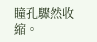瞳孔驟然收縮。